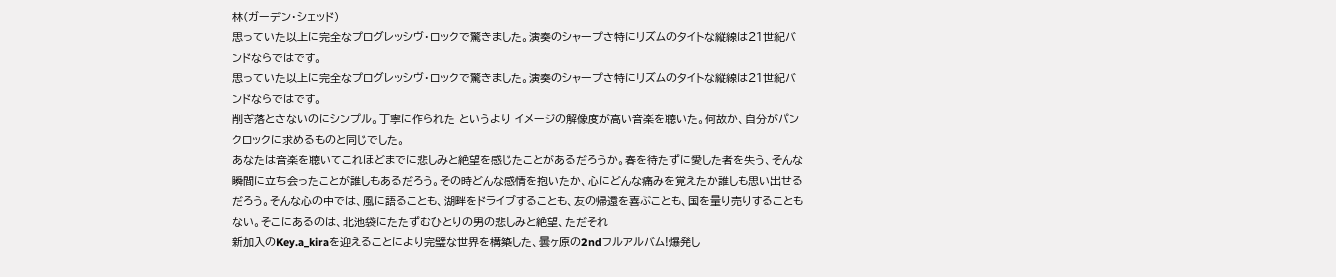林(ガーデン・シェッド)
思っていた以上に完全なプログレッシヴ・ロックで驚きました。演奏のシャープさ特にリズムのタイトな縦線は21世紀バンドならではです。
思っていた以上に完全なプログレッシヴ・ロックで驚きました。演奏のシャープさ特にリズムのタイトな縦線は21世紀バンドならではです。
削ぎ落とさないのにシンプル。丁寧に作られた というより イメージの解像度が高い音楽を聴いた。何故か、自分がパンクロックに求めるものと同じでした。
あなたは音楽を聴いてこれほどまでに悲しみと絶望を感じたことがあるだろうか。春を待たずに愛した者を失う、そんな瞬間に立ち会ったことが誰しもあるだろう。その時どんな感情を抱いたか、心にどんな痛みを覚えたか誰しも思い出せるだろう。そんな心の中では、風に語ることも、湖畔をドライブすることも、友の帰還を喜ぶことも、国を量り売りすることもない。そこにあるのは、北池袋にたたずむひとりの男の悲しみと絶望、ただそれ
新加入のKey.a_kiraを迎えることにより完璧な世界を構築した、曇ヶ原の2ndフルアルバム!爆発し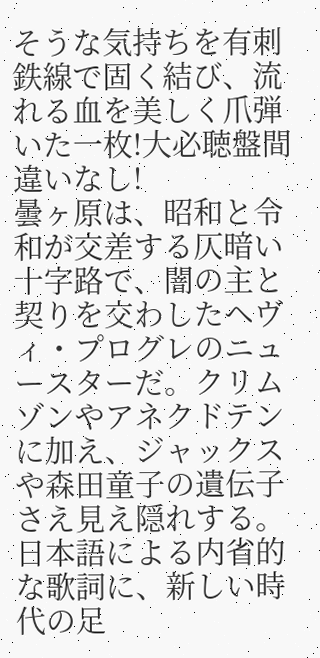そうな気持ちを有刺鉄線で固く結び、流れる血を美しく爪弾いた一枚!大必聴盤間違いなし!
曇ヶ原は、昭和と令和が交差する仄暗い十字路で、闇の主と契りを交わしたヘヴィ・プログレのニュースターだ。クリムゾンやアネクドテンに加え、ジャックスや森田童子の遺伝子さえ見え隠れする。日本語による内省的な歌詞に、新しい時代の足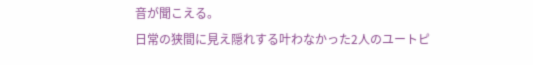音が聞こえる。
日常の狭間に見え隠れする叶わなかった2人のユートピ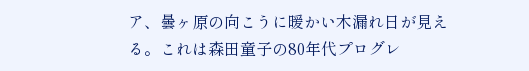ア、曇ヶ原の向こうに暖かい木漏れ日が見える。これは森田童子の80年代プログレ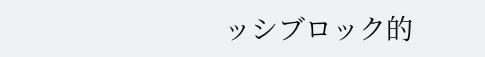ッシブロック的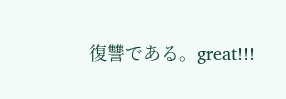復讐である。great!!!